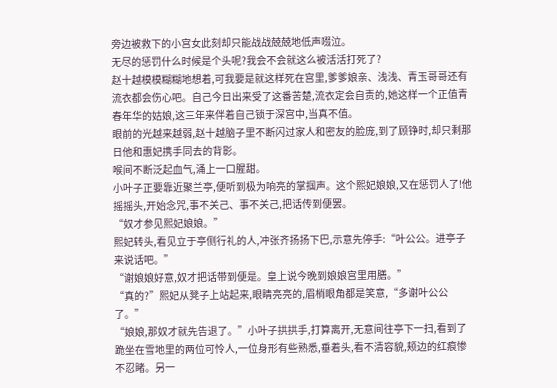旁边被救下的小宫女此刻却只能战战兢兢地低声啜泣。
无尽的惩罚什么时候是个头呢?我会不会就这么被活活打死了?
赵十越模模糊糊地想着,可我要是就这样死在宫里,爹爹娘亲、浅浅、青玉哥哥还有流衣都会伤心吧。自己今日出来受了这番苦楚,流衣定会自责的,她这样一个正值青春年华的姑娘,这三年来伴着自己锁于深宫中,当真不值。
眼前的光越来越弱,赵十越脑子里不断闪过家人和密友的脸庞,到了顾铮时,却只剩那日他和惠妃携手同去的背影。
喉间不断泛起血气,涌上一口腥甜。
小叶子正要靠近聚兰亭,便听到极为响亮的掌掴声。这个熙妃娘娘,又在惩罚人了!他摇摇头,开始念咒,事不关己、事不关己,把话传到便罢。
“奴才参见熙妃娘娘。”
熙妃转头,看见立于亭侧行礼的人,冲张齐扬扬下巴,示意先停手:“叶公公。进亭子来说话吧。”
“谢娘娘好意,奴才把话带到便是。皇上说今晚到娘娘宫里用膳。”
“真的?”熙妃从凳子上站起来,眼睛亮亮的,眉梢眼角都是笑意,“多谢叶公公了。”
“娘娘,那奴才就先告退了。”小叶子拱拱手,打算离开,无意间往亭下一扫,看到了跪坐在雪地里的两位可怜人,一位身形有些熟悉,垂着头,看不清容貌,颊边的红痕惨不忍睹。另一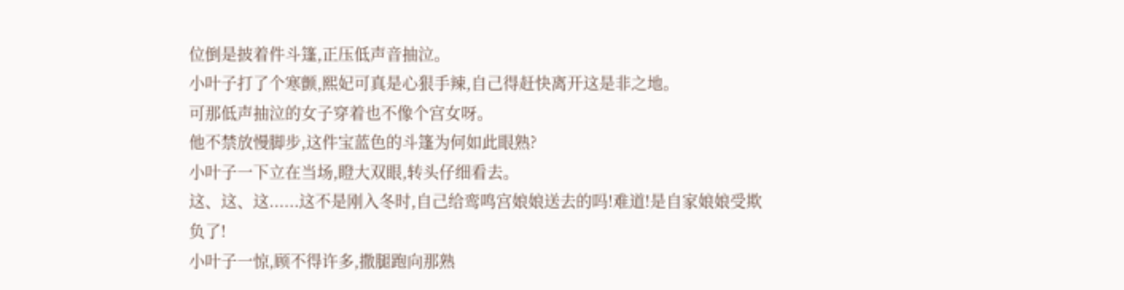位倒是披着件斗篷,正压低声音抽泣。
小叶子打了个寒颤,熙妃可真是心狠手辣,自己得赶快离开这是非之地。
可那低声抽泣的女子穿着也不像个宫女呀。
他不禁放慢脚步,这件宝蓝色的斗篷为何如此眼熟?
小叶子一下立在当场,瞪大双眼,转头仔细看去。
这、这、这......这不是刚入冬时,自己给鸾鸣宫娘娘送去的吗!难道!是自家娘娘受欺负了!
小叶子一惊,顾不得许多,撒腿跑向那熟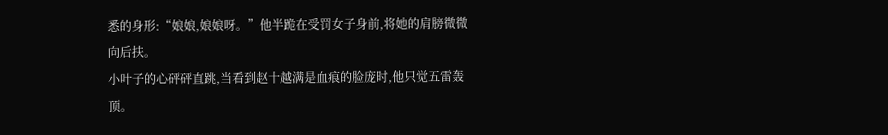悉的身形:“娘娘,娘娘呀。”他半跪在受罚女子身前,将她的肩膀微微向后扶。
小叶子的心砰砰直跳,当看到赵十越满是血痕的脸庞时,他只觉五雷轰顶。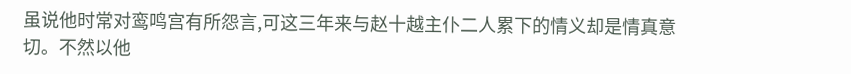虽说他时常对鸾鸣宫有所怨言,可这三年来与赵十越主仆二人累下的情义却是情真意切。不然以他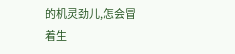的机灵劲儿,怎会冒着生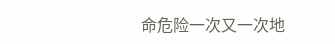命危险一次又一次地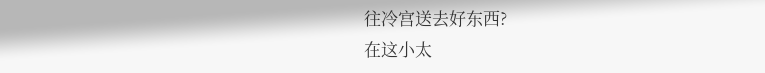往冷宫送去好东西?
在这小太